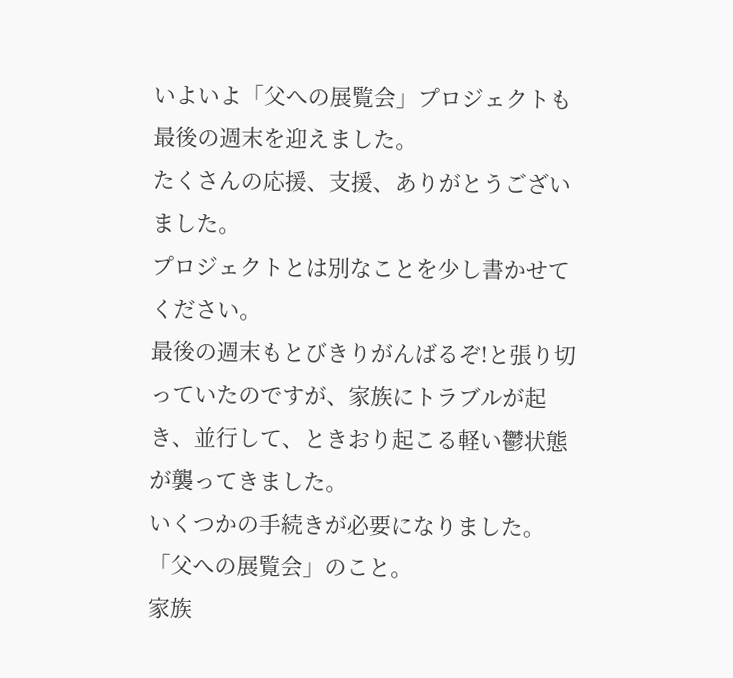いよいよ「父への展覧会」プロジェクトも最後の週末を迎えました。
たくさんの応援、支援、ありがとうございました。
プロジェクトとは別なことを少し書かせてください。
最後の週末もとびきりがんばるぞ!と張り切っていたのですが、家族にトラブルが起き、並行して、ときおり起こる軽い鬱状態が襲ってきました。
いくつかの手続きが必要になりました。
「父への展覧会」のこと。
家族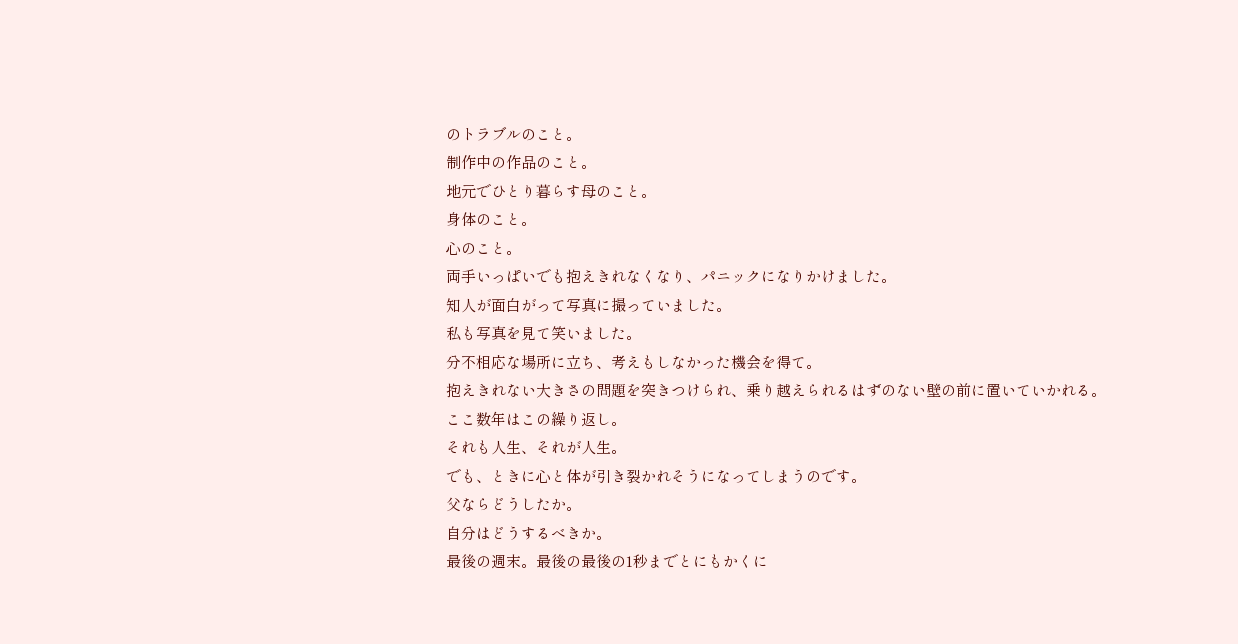のトラブルのこと。
制作中の作品のこと。
地元でひとり暮らす母のこと。
身体のこと。
心のこと。
両手いっぱいでも抱えきれなくなり、パニックになりかけました。
知人が面白がって写真に撮っていました。
私も写真を見て笑いました。
分不相応な場所に立ち、考えもしなかった機会を得て。
抱えきれない大きさの問題を突きつけられ、乗り越えられるはずのない壁の前に置いていかれる。
ここ数年はこの繰り返し。
それも人生、それが人生。
でも、ときに心と体が引き裂かれそうになってしまうのです。
父ならどうしたか。
自分はどうするべきか。
最後の週末。最後の最後の1秒までとにもかくに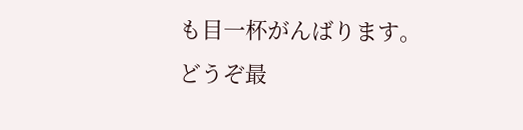も目一杯がんばります。
どうぞ最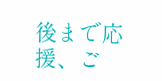後まで応援、ご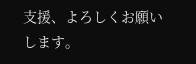支援、よろしくお願いします。